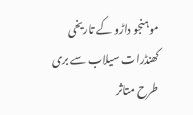موہنجو داڑو کے تاریخی کھنڈرات سیلاب سے بری طرح متاثر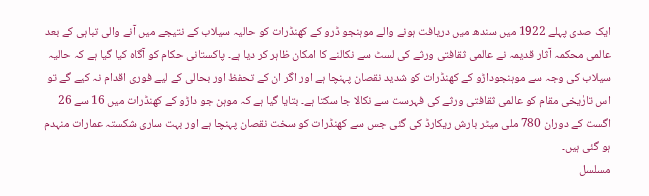ایک صدی پہلے 1922 میں سندھ میں دریافت ہونے والے موہنجو ڈرو کے کھنڈرات کو حالیہ سیلاب کے نتیجے میں آنے والی تباہی کے بعد عالمی محکمہ آثار قدیمہ نے عالمی ثقافتی ورثے کی لسٹ سے نکالنے کا امکان ظاہر کر دیا ہے۔ پاکستانی حکام کو آگاہ کیا گیا ہے کہ حالیہ سیلاب کی وجہ سے موہنجوداڑو کے کھنڈرات کو شدید نقصان پہنچا ہے اور اگر ان کے تحفظ اور بحالی کے لیے فوری اقدام نہ کیے گے تو اس تارٰیخی مقام کو عالمی ثقافتی ورثے کی فہرست سے نکالا جا سکتا ہے۔ بتایا گیا ہے کہ موہن جو داڑو کے کھنڈرات میں 16 سے 26 اگست کے دوران 780 ملی میٹر بارش ریکارڈ کی گئی جس سے کھنڈرات کو سخت نقصان پہنچا ہے اور بہت ساری شکستہ عمارات منہدم ہو گئی ہیں۔
مسلسل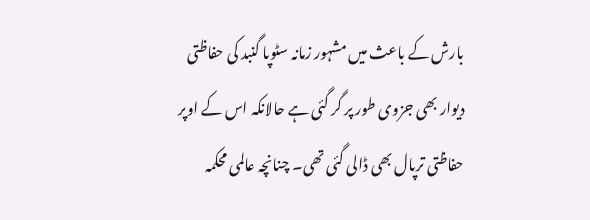بارش کے باعث میں مشہور زمانہ سٹوپا گنبد کی حفاظتی دیوار بھی جزوی طور پر گر گئی ہے حالانکہ اس کے اوپر حفاظتی ترپال بھی ڈالی گئی تھی۔ چنانچہ عالمی محکمہ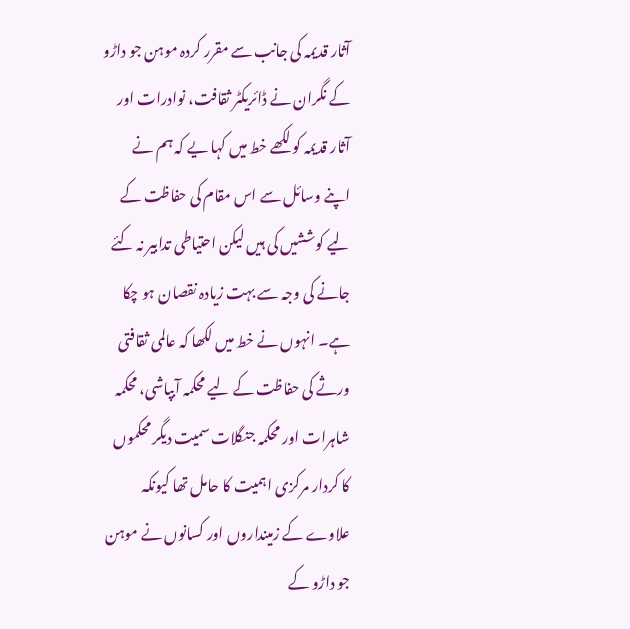آثار قدیمہ کی جانب سے مقرر کردہ موہن جو داڑو کے نگران نے ڈائریکٹر ثقافت، نوادرات اور آثار قدیمہ کو لکھے خط میں کہا یے کہ ہم نے اپنے وسائل سے اس مقام کی حفاظت کے لیے کوششیں کی ہیں لیکن احتیاطی تدابیر نہ کئے جانے کی وجہ سے بہت زیادہ نقصان ہو چکا ہے۔ انہوں نے خط میں لکھا کہ عالمی ثقافتی ورثے کی حفاظت کے لیے محکمہ آبپاشی، محکمہ شاہرات اور محکمہ جنگلات سمیت دیگر محکموں کا کردار مرکزی اہمیت کا حامل تھا کیونکہ علاوے کے زمینداروں اور کسانوں نے موہن جو داڑو کے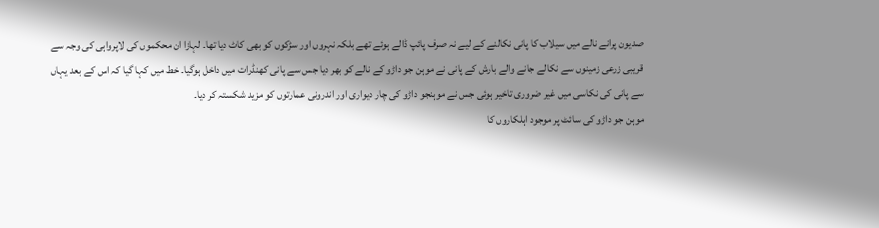صدیون پرانے نالے میں سیلاب کا پانی نکالنے کے لیے نہ صرف پائپ ڈالے ہوئے تھے بلکہ نہروں اور سڑکوں کو بھی کاٹ دیا تھا۔ لہازا ان محکموں کی لاپرواہی کی وجہ سے قریبی زرعی زمینوں سے نکالے جانے والے بارش کے پانی نے موہن جو داڑو کے نالے کو بھر دیا جس سے پانی کھنڈرات میں داخل ہوگیا۔ خط میں کہا گیا کہ اس کے بعد یہاں سے پانی کی نکاسی میں غیر ضروری تاخیر ہوئی جس نے موہنجو داڑو کی چار دیواری اور اندرونی عمارتوں کو مزید شکستہ کر دیا۔
موہن جو داڑو کی سائٹ پر موجود اہلکاروں کا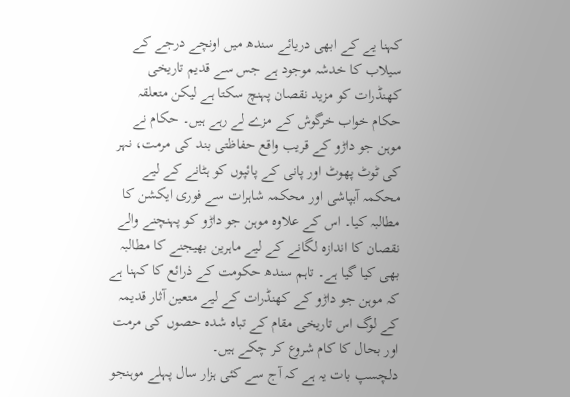کہنا یے کے ابھی دریائے سندھ میں اونچے درجے کے سیلاب کا خدشہ موجود ہے جس سے قدیم تاریخی کھنڈرات کو مزید نقصان پہنچ سکتا ہے لیکن متعلقہ حکام خواب خرگوش کے مزے لے رہے ہیں۔ حکام نے موہن جو داڑو کے قریب واقع حفاظتی بند کی مرمت، نہر کی ٹوٹ پھوٹ اور پانی کے پائپوں کو ہٹانے کے لیے محکمہ آبپاشی اور محکمہ شاہرات سے فوری ایکشن کا مطالبہ کیا۔ اس کے علاوہ موہن جو داڑو کو پہنچنے والے نقصان کا اندازہ لگانے کے لیے ماہرین بھیجنے کا مطالبہ بھی کیا گیا ہے۔ تاہم سندھ حکومت کے ذرائع کا کہنا ہے کہ موہن جو داڑو کے کھنڈرات کے لیے متعین آثار قدیمہ کے لوگ اس تاریخی مقام کے تباہ شدہ حصوں کی مرمت اور بحال کا کام شروع کر چکے ہیں۔
دلچسپ بات یہ ہے کہ آج سے کئی ہزار سال پہلے موہنجو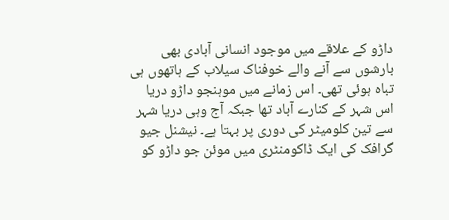داڑو کے علاقے میں موجود انسانی آبادی بھی بارشوں سے آنے والے خوفناک سیلاب کے ہاتھوں ہی تباہ ہوئی تھی۔ اس زمانے میں موہنجو داڑو دریا اس شہر کے کنارے آباد تھا جبکہ آج وہی دریا شہر سے تین کلومیٹر کی دوری پر بہتا ہے۔ نیشنل جیو گرافک کی ایک ڈاکومنٹری میں موئن جو داڑو کو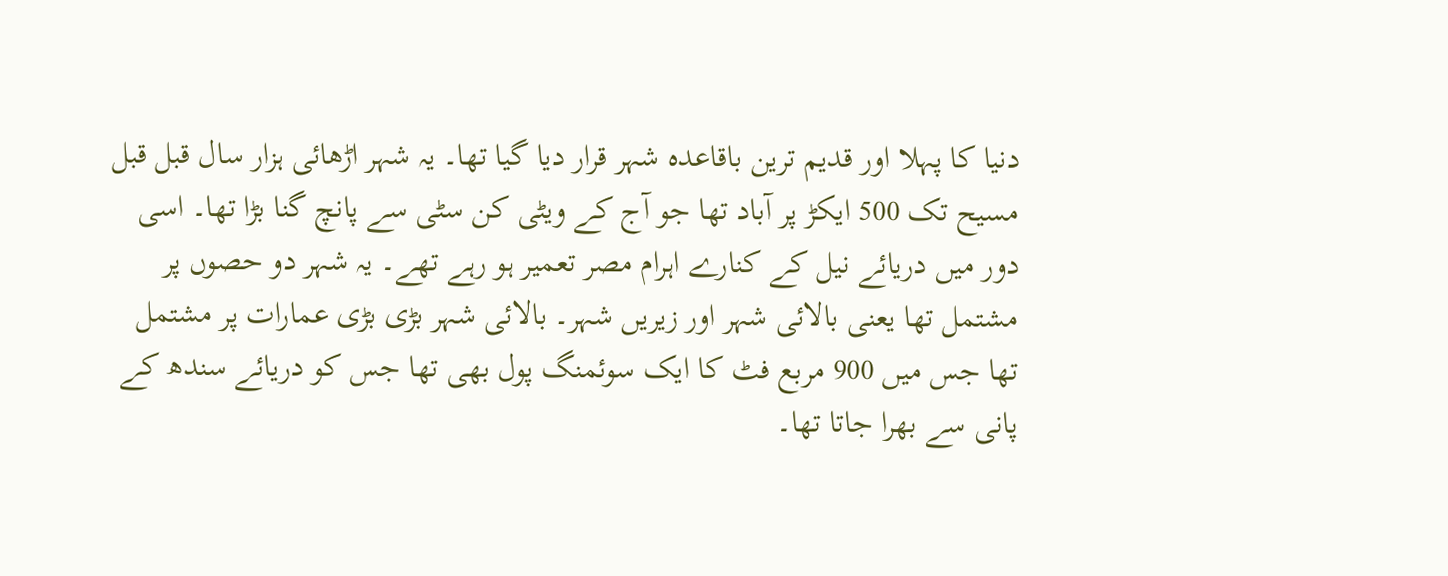دنیا کا پہلا اور قدیم ترین باقاعدہ شہر قرار دیا گیا تھا۔ یہ شہر اڑھائی ہزار سال قبل قبل مسیح تک 500 ایکڑ پر آباد تھا جو آج کے ویٹی کن سٹی سے پانچ گنا بڑا تھا۔ اسی دور میں دریائے نیل کے کنارے اہرام مصر تعمیر ہو رہے تھے۔ یہ شہر دو حصوں پر مشتمل تھا یعنی بالائی شہر اور زیریں شہر۔ بالائی شہر بڑی بڑی عمارات پر مشتمل تھا جس میں 900 مربع فٹ کا ایک سوئمنگ پول بھی تھا جس کو دریائے سندھ کے پانی سے بھرا جاتا تھا۔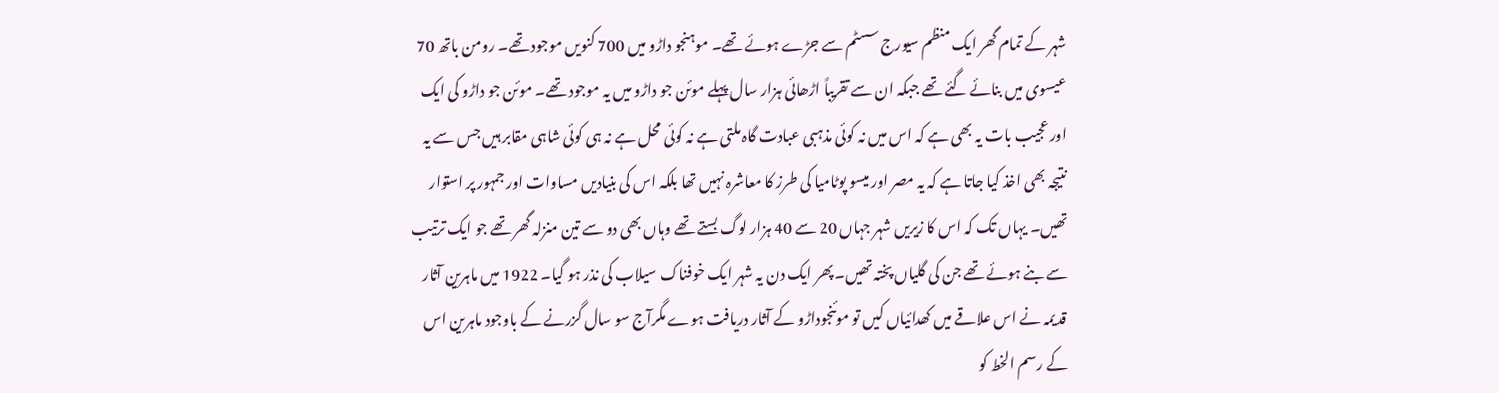شہر کے تمام گھر ایک منظم سیورج سسٹم سے جڑے ہوئے تھے۔ موہنجو داڑو میں 700 کنویں موجود تھے۔ رومن باتھ 70 عیسوی میں بنائے گئے تھے جبکہ ان سے تقریباً اڑھائی ہزار سال پہلے موئن جو داڑو میں یہ موجود تھے۔ موئن جو داڑو کی ایک اور عجیب بات یہ بھی ہے کہ اس میں نہ کوئی مذہبی عبادت گاہ ملتی ہے نہ کوئی محل ہے نہ ہی کوئی شاہی مقابر ہیں جس سے یہ نتیجہ بھی اخذ کیا جاتا ہے کہ یہ مصر اور میسو پوٹامیا کی طرز کا معاشرہ نہیں تھا بلکہ اس کی بنیادیں مساوات اور جمہور پر استوار تھیں۔ یہاں تک کہ اس کا زیریں شہر جہاں 20 سے 40 ہزار لوگ بستے تھے وہاں بھی دو سے تین منزلہ گھر تھے جو ایک ترتیب سے بنے ہوئے تھے جن کی گلیاں پختہ تھیں۔ پھر ایک دن یہ شہر ایک خوفناک سیلاب کی نذر ہو گیا۔ 1922 میں ماہرین آثار قدیمہ نے اس علاقے میں کھدائیاں کیں تو موئنجوداڑو کے آثار دریافت ہوے مگرآج سو سال گزرنے کے باوجود ماہرین اس کے رسم الخط کو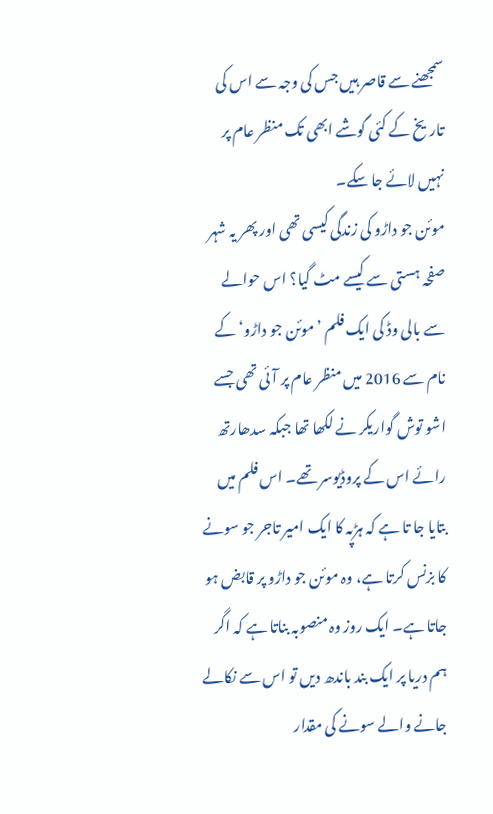سمجھنے سے قاصر ہیں جس کی وجہ سے اس کی تاریخ کے کئی گوشے ابھی تک منظر عام پر نہیں لائے جا سکے۔
موئن جو داڑو کی زندگی کیسی تھی اور پھر یہ شہر صفحہ ہستی سے کیسے مٹ گیا؟ اس حوالے سے بالی وڈ کی ایک فلم ’موئن جو داڑو‘ کے نام سے 2016 میں منظر عام پر آئی تھی جسے اشو توش گواریکر نے لکھا تھا جبکہ سدھارتھ رائے اس کے پروڈیوسر تھے۔ اس فلم میں بتایا جا تا ہے کہ ہڑپہ کا ایک امیر تاجر جو سونے کا بزنس کرتا ہے، وہ موئن جو داڑو پر قابض ہو جاتا ہے۔ ایک روز وہ منصوبہ بناتا ہے کہ اگر ہم دریا پر ایک بند باندھ دیں تو اس سے نکالے جانے والے سونے کی مقدار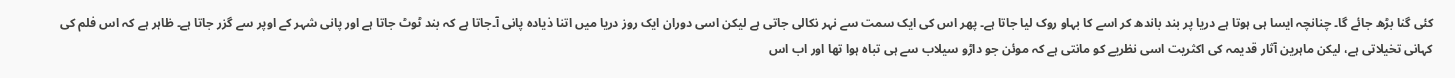کئی گنا بڑھ جائے گا۔ چنانچہ ایسا ہی ہوتا ہے دریا پر بند باندھ کر اسے کا بہاو روک لیا جاتا ہے۔ پھر اس کی ایک سمت سے نہر نکالی جاتی ہے لیکن اسی دوران ایک روز دریا میں اتنا ذیادہ پانی آ۔جاتا ہے کہ بند ٹوٹ جاتا ہے اور پانی شہر کے اوپر سے گزر جاتا ہے۔ ظاہر ہے کہ اس فلم کی کہانی تخیلاتی ہے، لیکن ماہرین آثار قدیمہ کی اکثریت اسی نظریے کو مانتی ہے کہ موئن جو داڑو سیلاب سے ہی تباہ ہوا تھا اور اب اس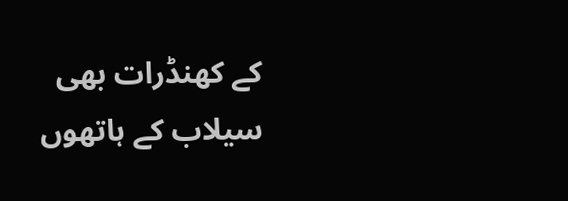کے کھنڈرات بھی سیلاب کے ہاتھوں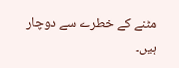مٹنے کے خطرے سے دوچار ہیں۔